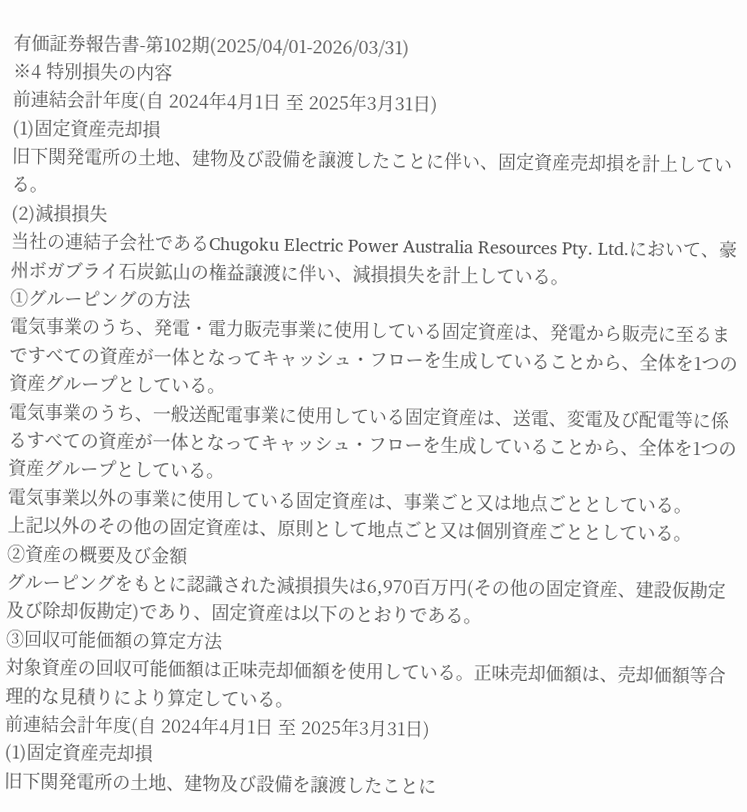有価証券報告書-第102期(2025/04/01-2026/03/31)
※4 特別損失の内容
前連結会計年度(自 2024年4月1日 至 2025年3月31日)
(1)固定資産売却損
旧下関発電所の土地、建物及び設備を譲渡したことに伴い、固定資産売却損を計上している。
(2)減損損失
当社の連結子会社であるChugoku Electric Power Australia Resources Pty. Ltd.において、豪州ボガブライ石炭鉱山の権益譲渡に伴い、減損損失を計上している。
①グルーピングの方法
電気事業のうち、発電・電力販売事業に使用している固定資産は、発電から販売に至るまですべての資産が一体となってキャッシュ・フローを生成していることから、全体を1つの資産グループとしている。
電気事業のうち、一般送配電事業に使用している固定資産は、送電、変電及び配電等に係るすべての資産が一体となってキャッシュ・フローを生成していることから、全体を1つの資産グループとしている。
電気事業以外の事業に使用している固定資産は、事業ごと又は地点ごととしている。
上記以外のその他の固定資産は、原則として地点ごと又は個別資産ごととしている。
②資産の概要及び金額
グルーピングをもとに認識された減損損失は6,970百万円(その他の固定資産、建設仮勘定及び除却仮勘定)であり、固定資産は以下のとおりである。
③回収可能価額の算定方法
対象資産の回収可能価額は正味売却価額を使用している。正味売却価額は、売却価額等合理的な見積りにより算定している。
前連結会計年度(自 2024年4月1日 至 2025年3月31日)
(1)固定資産売却損
旧下関発電所の土地、建物及び設備を譲渡したことに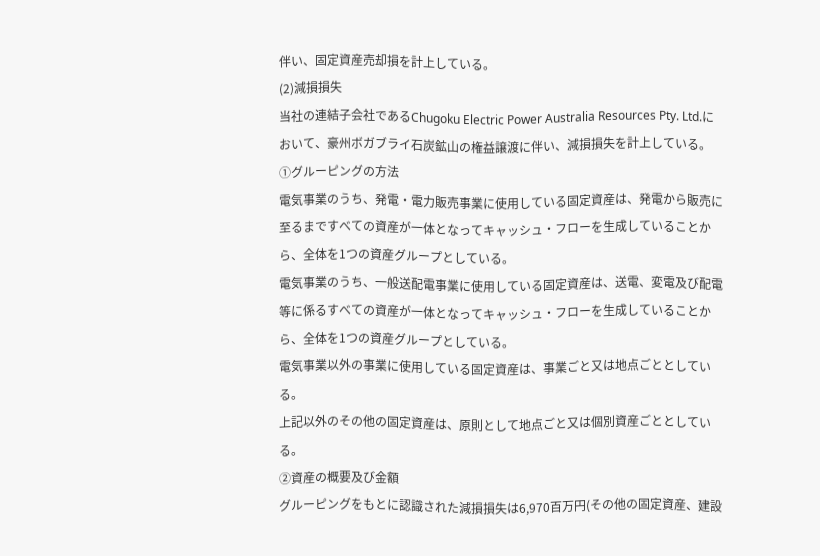伴い、固定資産売却損を計上している。
(2)減損損失
当社の連結子会社であるChugoku Electric Power Australia Resources Pty. Ltd.において、豪州ボガブライ石炭鉱山の権益譲渡に伴い、減損損失を計上している。
①グルーピングの方法
電気事業のうち、発電・電力販売事業に使用している固定資産は、発電から販売に至るまですべての資産が一体となってキャッシュ・フローを生成していることから、全体を1つの資産グループとしている。
電気事業のうち、一般送配電事業に使用している固定資産は、送電、変電及び配電等に係るすべての資産が一体となってキャッシュ・フローを生成していることから、全体を1つの資産グループとしている。
電気事業以外の事業に使用している固定資産は、事業ごと又は地点ごととしている。
上記以外のその他の固定資産は、原則として地点ごと又は個別資産ごととしている。
②資産の概要及び金額
グルーピングをもとに認識された減損損失は6,970百万円(その他の固定資産、建設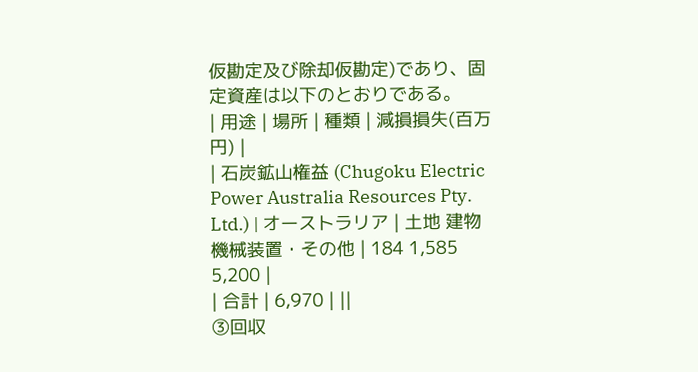仮勘定及び除却仮勘定)であり、固定資産は以下のとおりである。
| 用途 | 場所 | 種類 | 減損損失(百万円) |
| 石炭鉱山権益 (Chugoku Electric Power Australia Resources Pty. Ltd.) | オーストラリア | 土地 建物 機械装置・その他 | 184 1,585 5,200 |
| 合計 | 6,970 | ||
③回収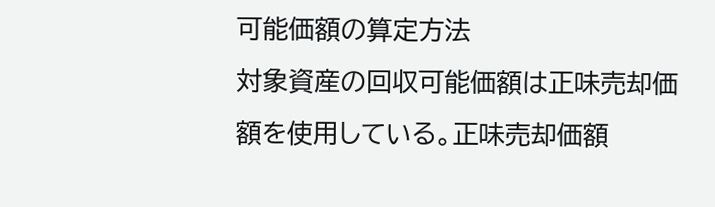可能価額の算定方法
対象資産の回収可能価額は正味売却価額を使用している。正味売却価額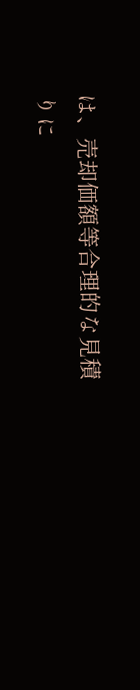は、売却価額等合理的な見積りに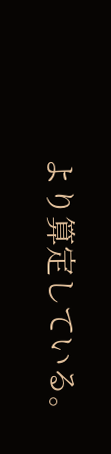より算定している。